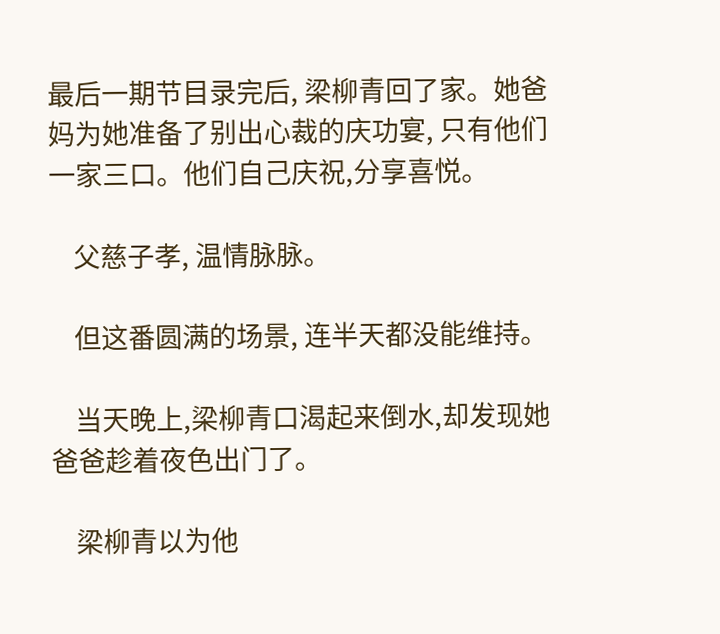最后一期节目录完后, 梁柳青回了家。她爸妈为她准备了别出心裁的庆功宴, 只有他们一家三口。他们自己庆祝,分享喜悦。

    父慈子孝, 温情脉脉。

    但这番圆满的场景, 连半天都没能维持。

    当天晚上,梁柳青口渴起来倒水,却发现她爸爸趁着夜色出门了。

    梁柳青以为他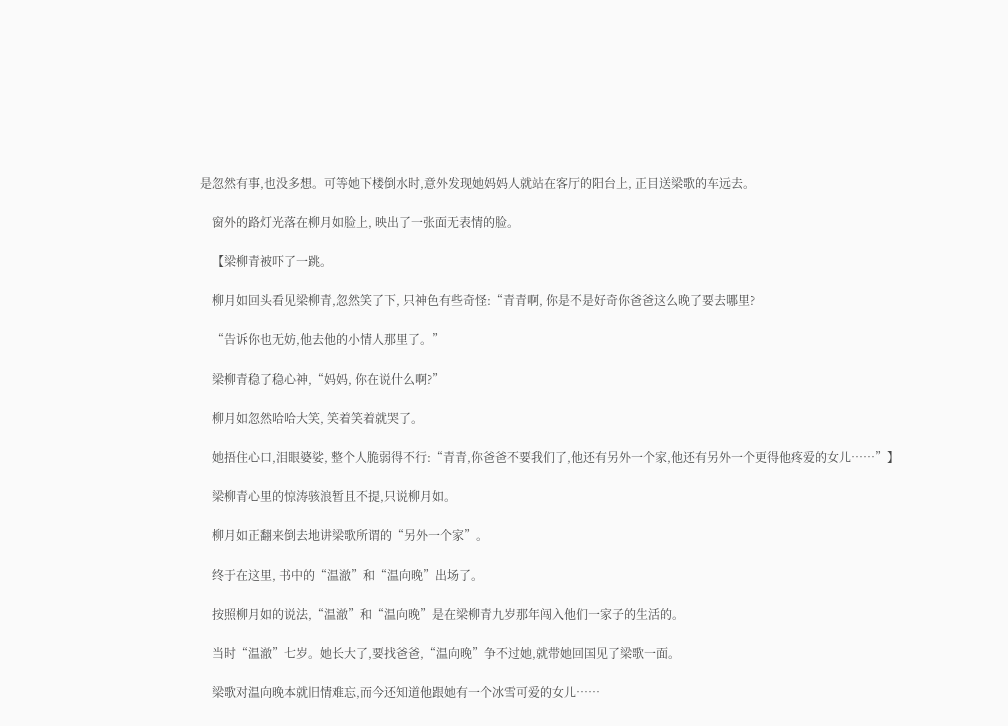是忽然有事,也没多想。可等她下楼倒水时,意外发现她妈妈人就站在客厅的阳台上, 正目送梁歌的车远去。

    窗外的路灯光落在柳月如脸上, 映出了一张面无表情的脸。

    【梁柳青被吓了一跳。

    柳月如回头看见梁柳青,忽然笑了下, 只神色有些奇怪:“青青啊, 你是不是好奇你爸爸这么晚了要去哪里?

    “告诉你也无妨,他去他的小情人那里了。”

    梁柳青稳了稳心神,“妈妈, 你在说什么啊?”

    柳月如忽然哈哈大笑, 笑着笑着就哭了。

    她捂住心口,泪眼婆娑, 整个人脆弱得不行:“青青,你爸爸不要我们了,他还有另外一个家,他还有另外一个更得他疼爱的女儿……”】

    梁柳青心里的惊涛骇浪暂且不提,只说柳月如。

    柳月如正翻来倒去地讲梁歌所谓的“另外一个家”。

    终于在这里, 书中的“温澈”和“温向晚”出场了。

    按照柳月如的说法,“温澈”和“温向晚”是在梁柳青九岁那年闯入他们一家子的生活的。

    当时“温澈”七岁。她长大了,要找爸爸,“温向晚”争不过她,就带她回国见了梁歌一面。

    梁歌对温向晚本就旧情难忘,而今还知道他跟她有一个冰雪可爱的女儿……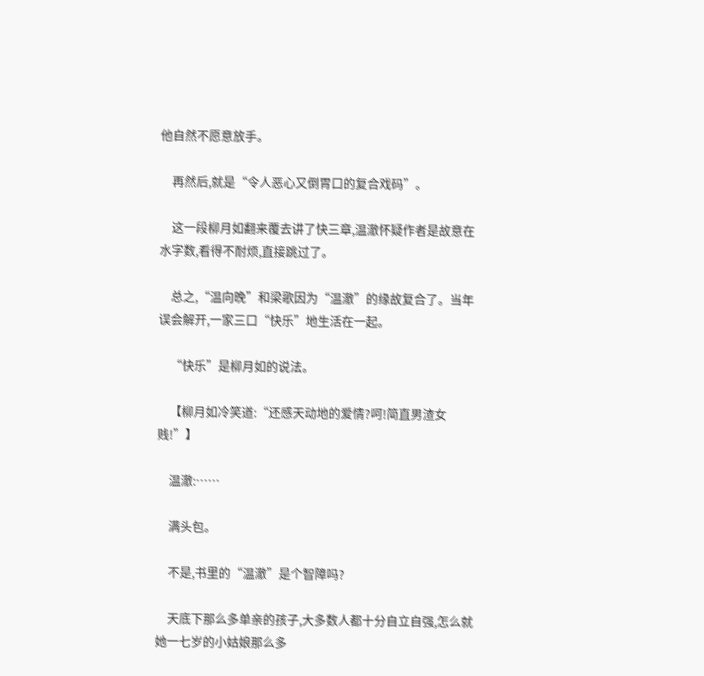他自然不愿意放手。

    再然后,就是“令人恶心又倒胃口的复合戏码”。

    这一段柳月如翻来覆去讲了快三章,温澈怀疑作者是故意在水字数,看得不耐烦,直接跳过了。

    总之,“温向晚”和梁歌因为“温澈”的缘故复合了。当年误会解开,一家三口“快乐”地生活在一起。

    “快乐”是柳月如的说法。

    【柳月如冷笑道:“还感天动地的爱情?呵!简直男渣女贱!”】

    温澈:……

    满头包。

    不是,书里的“温澈”是个智障吗?

    天底下那么多单亲的孩子,大多数人都十分自立自强,怎么就她一七岁的小姑娘那么多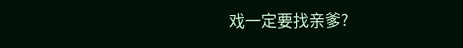戏一定要找亲爹?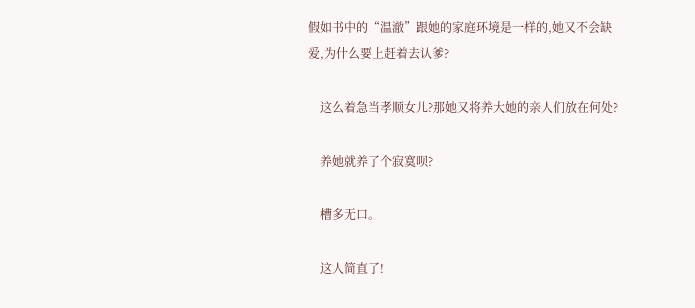假如书中的“温澈”跟她的家庭环境是一样的,她又不会缺爱,为什么要上赶着去认爹?

    这么着急当孝顺女儿?那她又将养大她的亲人们放在何处?

    养她就养了个寂寞呗?

    槽多无口。

    这人简直了!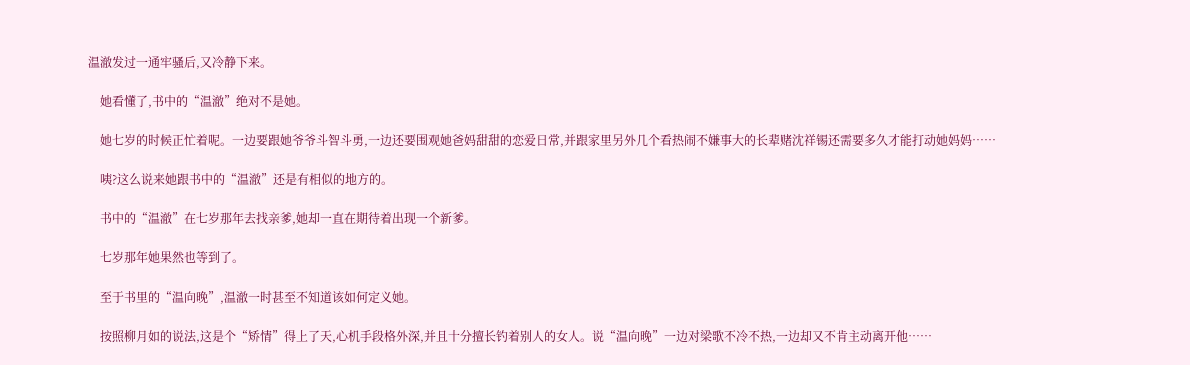温澈发过一通牢骚后,又冷静下来。

    她看懂了,书中的“温澈”绝对不是她。

    她七岁的时候正忙着呢。一边要跟她爷爷斗智斗勇,一边还要围观她爸妈甜甜的恋爱日常,并跟家里另外几个看热闹不嫌事大的长辈赌沈祥锡还需要多久才能打动她妈妈……

    咦?这么说来她跟书中的“温澈”还是有相似的地方的。

    书中的“温澈”在七岁那年去找亲爹,她却一直在期待着出现一个新爹。

    七岁那年她果然也等到了。

    至于书里的“温向晚”,温澈一时甚至不知道该如何定义她。

    按照柳月如的说法,这是个“矫情”得上了天,心机手段格外深,并且十分擅长钓着别人的女人。说“温向晚”一边对梁歌不冷不热,一边却又不肯主动离开他……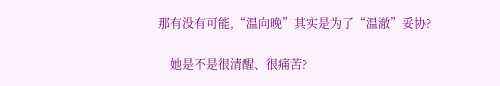那有没有可能,“温向晚”其实是为了“温澈”妥协?

    她是不是很清醒、很痛苦?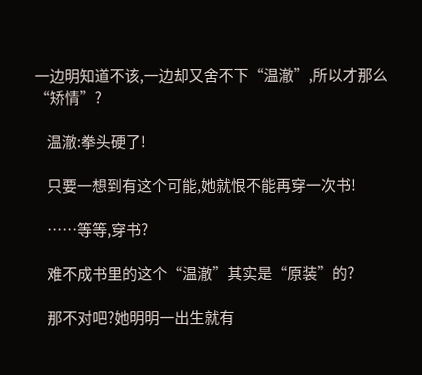一边明知道不该,一边却又舍不下“温澈”,所以才那么“矫情”?

    温澈:拳头硬了!

    只要一想到有这个可能,她就恨不能再穿一次书!

    ……等等,穿书?

    难不成书里的这个“温澈”其实是“原装”的?

    那不对吧?她明明一出生就有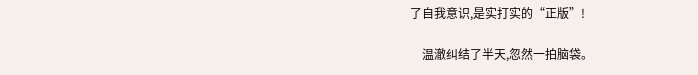了自我意识,是实打实的“正版”!

    温澈纠结了半天,忽然一拍脑袋。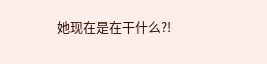她现在是在干什么?!